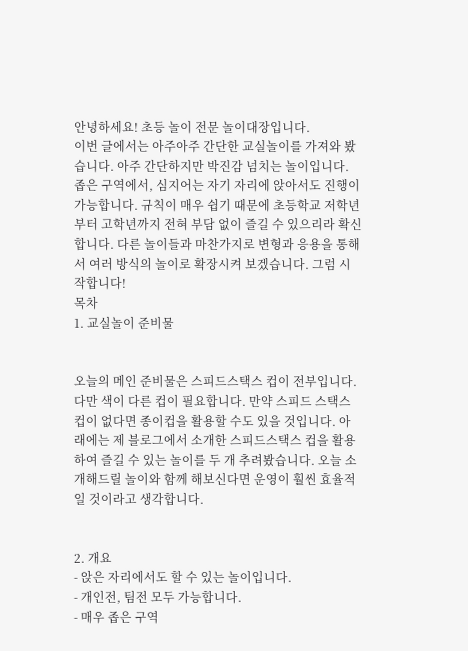안녕하세요! 초등 놀이 전문 놀이대장입니다.
이번 글에서는 아주아주 간단한 교실놀이를 가져와 봤습니다. 아주 간단하지만 박진감 넘치는 놀이입니다. 좁은 구역에서, 심지어는 자기 자리에 앉아서도 진행이 가능합니다. 규칙이 매우 쉽기 때문에 초등학교 저학년부터 고학년까지 전혀 부담 없이 즐길 수 있으리라 확신합니다. 다른 놀이들과 마찬가지로 변형과 응용을 통해서 여러 방식의 놀이로 확장시켜 보겠습니다. 그럼 시작합니다!
목차
1. 교실놀이 준비물


오늘의 메인 준비물은 스피드스택스 컵이 전부입니다. 다만 색이 다른 컵이 필요합니다. 만약 스피드 스택스 컵이 없다면 종이컵을 활용할 수도 있을 것입니다. 아래에는 제 블로그에서 소개한 스피드스택스 컵을 활용하여 즐길 수 있는 놀이를 두 개 추려봤습니다. 오늘 소개해드릴 놀이와 함께 해보신다면 운영이 훨씬 효율적일 것이라고 생각합니다.


2. 개요
- 앉은 자리에서도 할 수 있는 놀이입니다.
- 개인전, 팀전 모두 가능합니다.
- 매우 좁은 구역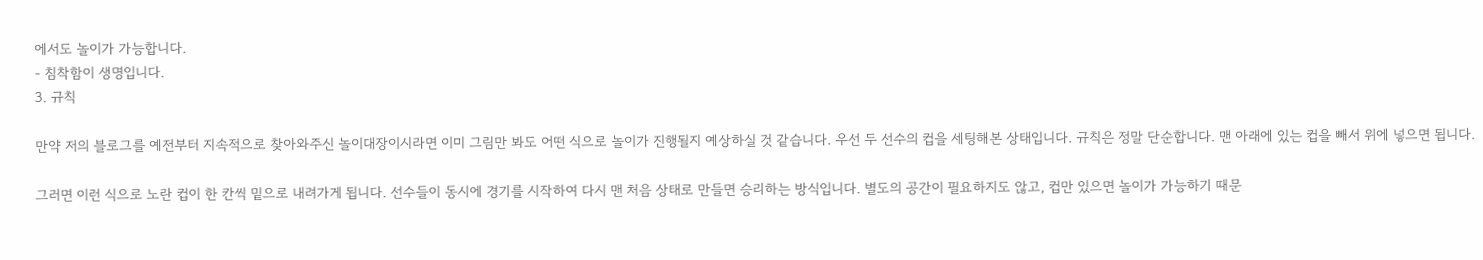에서도 놀이가 가능합니다.
- 침착함이 생명입니다.
3. 규칙

만약 저의 블로그를 예전부터 지속적으로 찾아와주신 놀이대장이시라면 이미 그림만 봐도 어떤 식으로 놀이가 진행될지 예상하실 것 같습니다. 우선 두 선수의 컵을 세팅해본 상태입니다. 규칙은 정말 단순합니다. 맨 아래에 있는 컵을 빼서 위에 넣으면 됩니다.

그러면 이런 식으로 노란 컵이 한 칸씩 밑으로 내려가게 됩니다. 선수들이 동시에 경기를 시작하여 다시 맨 처음 상태로 만들면 승리하는 방식입니다. 별도의 공간이 필요하지도 않고, 컵만 있으면 놀이가 가능하기 때문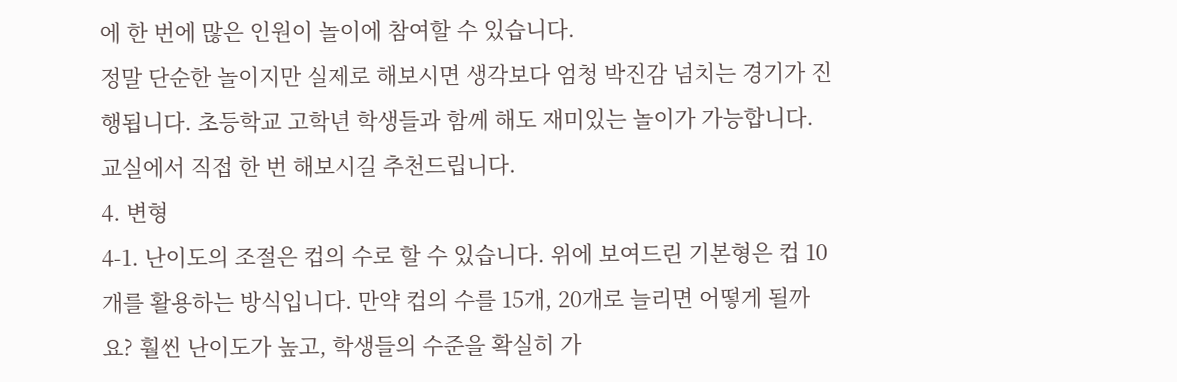에 한 번에 많은 인원이 놀이에 참여할 수 있습니다.
정말 단순한 놀이지만 실제로 해보시면 생각보다 엄청 박진감 넘치는 경기가 진행됩니다. 초등학교 고학년 학생들과 함께 해도 재미있는 놀이가 가능합니다. 교실에서 직접 한 번 해보시길 추천드립니다.
4. 변형
4-1. 난이도의 조절은 컵의 수로 할 수 있습니다. 위에 보여드린 기본형은 컵 10개를 활용하는 방식입니다. 만약 컵의 수를 15개, 20개로 늘리면 어떻게 될까요? 훨씬 난이도가 높고, 학생들의 수준을 확실히 가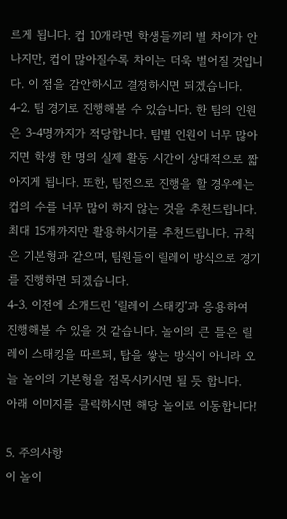르게 됩니다. 컵 10개라면 학생들끼리 별 차이가 안나지만, 컵이 많아질수록 차이는 더욱 벌어질 것입니다. 이 점을 감안하시고 결정하시면 되겠습니다.
4-2. 팀 경기로 진행해볼 수 있습니다. 한 팀의 인원은 3-4명까지가 적당합니다. 팀별 인원이 너무 많아지면 학생 한 명의 실제 활동 시간이 상대적으로 짧아지게 됩니다. 또한, 팀전으로 진행을 할 경우에는 컵의 수를 너무 많이 하지 않는 것을 추천드립니다. 최대 15개까지만 활용하시기를 추천드립니다. 규칙은 기본형과 같으며, 팀원들이 릴레이 방식으로 경기를 진행하면 되겠습니다.
4-3. 이전에 소개드린 ‘릴레이 스태킹’과 응용하여 진행해볼 수 있을 것 같습니다. 놀이의 큰 틀은 릴레이 스태킹을 따르되, 탑을 쌓는 방식이 아니라 오늘 놀이의 기본형을 점목시키시면 될 듯 합니다.
아래 이미지를 클릭하시면 해당 놀이로 이동합니다!

5. 주의사항
이 놀이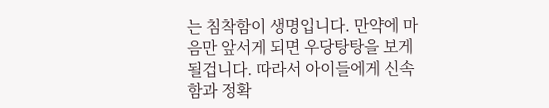는 침착함이 생명입니다. 만약에 마음만 앞서게 되면 우당탕탕을 보게 될겁니다. 따라서 아이들에게 신속함과 정확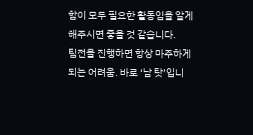함이 모두 필요한 활동임을 알게 해주시면 좋을 것 같습니다.
팀전을 진행하면 항상 마주하게 되는 어려움. 바로 ‘남 탓’입니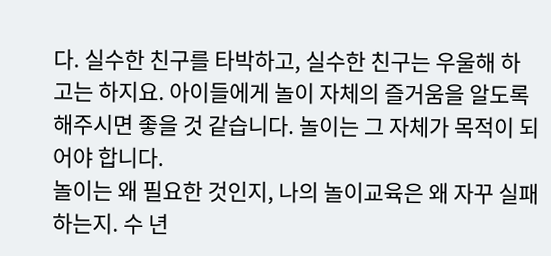다. 실수한 친구를 타박하고, 실수한 친구는 우울해 하고는 하지요. 아이들에게 놀이 자체의 즐거움을 알도록 해주시면 좋을 것 같습니다. 놀이는 그 자체가 목적이 되어야 합니다.
놀이는 왜 필요한 것인지, 나의 놀이교육은 왜 자꾸 실패하는지. 수 년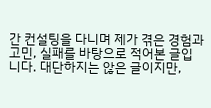간 컨설팅을 다니며 제가 겪은 경험과 고민, 실패를 바탕으로 적어본 글입니다. 대단하지는 않은 글이지만,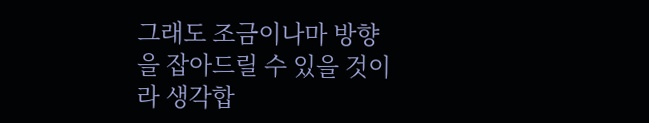그래도 조금이나마 방향을 잡아드릴 수 있을 것이라 생각합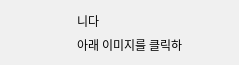니다
아래 이미지를 클릭하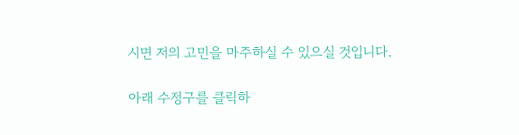시면 저의 고민을 마주하실 수 있으실 것입니다.

아래 수정구를 클릭하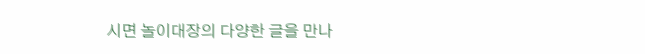시면 놀이대장의 다양한 글을 만나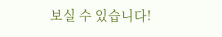보실 수 있습니다!